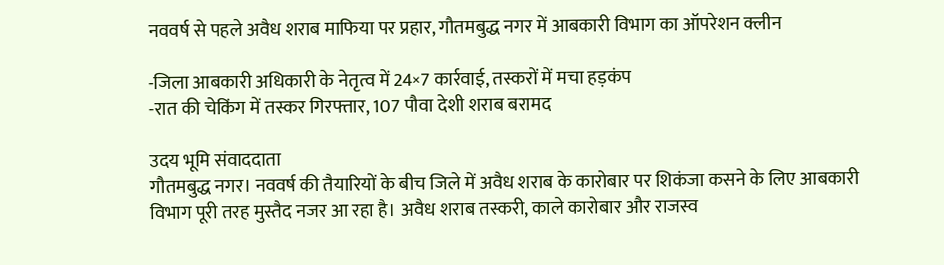नववर्ष से पहले अवैध शराब माफिया पर प्रहार, गौतमबुद्ध नगर में आबकारी विभाग का ऑपरेशन क्लीन

-जिला आबकारी अधिकारी के नेतृत्व में 24×7 कार्रवाई, तस्करों में मचा हड़कंप
-रात की चेकिंग में तस्कर गिरफ्तार, 107 पौवा देशी शराब बरामद

उदय भूमि संवाददाता
गौतमबुद्ध नगर। नववर्ष की तैयारियों के बीच जिले में अवैध शराब के कारोबार पर शिकंजा कसने के लिए आबकारी विभाग पूरी तरह मुस्तैद नजर आ रहा है। अवैध शराब तस्करी, काले कारोबार और राजस्व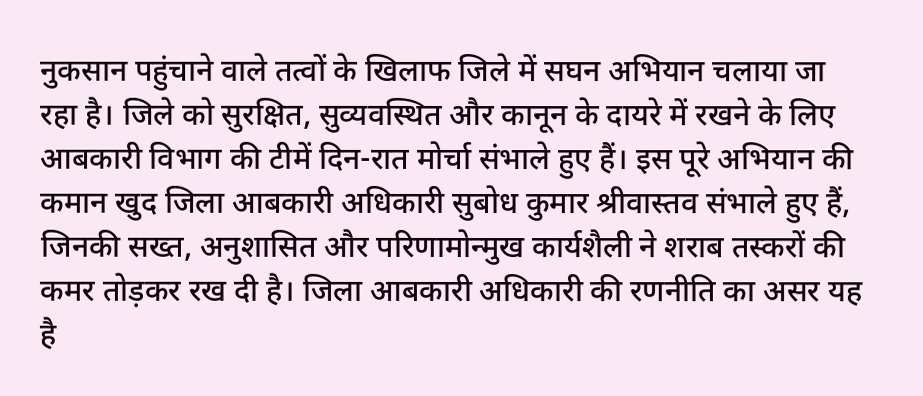नुकसान पहुंचाने वाले तत्वों के खिलाफ जिले में सघन अभियान चलाया जा रहा है। जिले को सुरक्षित, सुव्यवस्थित और कानून के दायरे में रखने के लिए आबकारी विभाग की टीमें दिन-रात मोर्चा संभाले हुए हैं। इस पूरे अभियान की कमान खुद जिला आबकारी अधिकारी सुबोध कुमार श्रीवास्तव संभाले हुए हैं, जिनकी सख्त, अनुशासित और परिणामोन्मुख कार्यशैली ने शराब तस्करों की कमर तोड़कर रख दी है। जिला आबकारी अधिकारी की रणनीति का असर यह है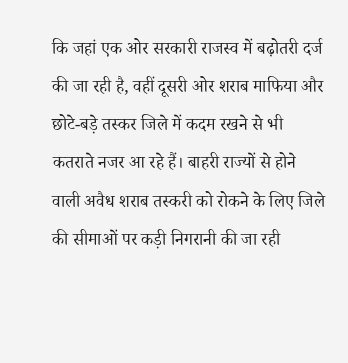कि जहां एक ओर सरकारी राजस्व में बढ़ोतरी दर्ज की जा रही है, वहीं दूसरी ओर शराब माफिया और छोटे-बड़े तस्कर जिले में कदम रखने से भी कतराते नजर आ रहे हैं। बाहरी राज्यों से होने वाली अवैध शराब तस्करी को रोकने के लिए जिले की सीमाओं पर कड़ी निगरानी की जा रही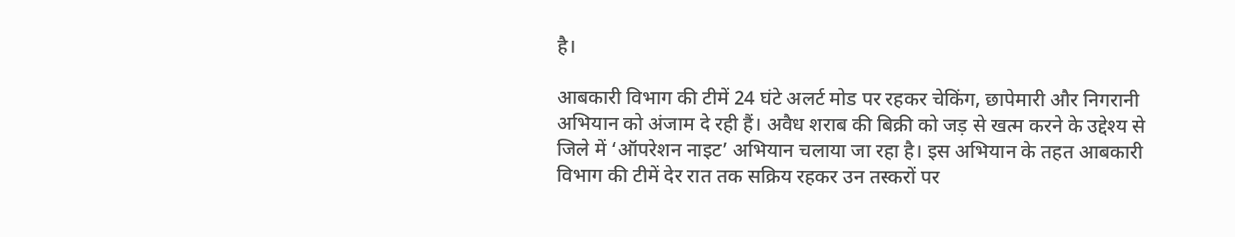है।

आबकारी विभाग की टीमें 24 घंटे अलर्ट मोड पर रहकर चेकिंग, छापेमारी और निगरानी अभियान को अंजाम दे रही हैं। अवैध शराब की बिक्री को जड़ से खत्म करने के उद्देश्य से जिले में ‘ऑपरेशन नाइट’ अभियान चलाया जा रहा है। इस अभियान के तहत आबकारी विभाग की टीमें देर रात तक सक्रिय रहकर उन तस्करों पर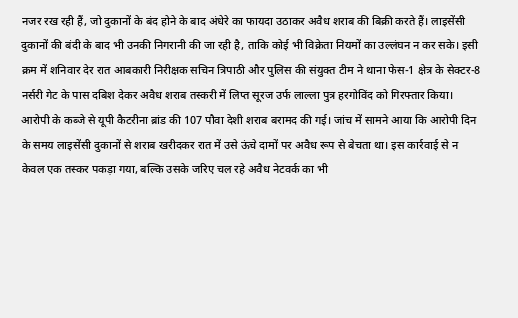नजर रख रही हैं, जो दुकानों के बंद होने के बाद अंधेरे का फायदा उठाकर अवैध शराब की बिक्री करते हैं। लाइसेंसी दुकानों की बंदी के बाद भी उनकी निगरानी की जा रही है, ताकि कोई भी विक्रेता नियमों का उल्लंघन न कर सके। इसी क्रम में शनिवार देर रात आबकारी निरीक्षक सचिन त्रिपाठी और पुलिस की संयुक्त टीम ने थाना फेस-1 क्षेत्र के सेक्टर-8 नर्सरी गेट के पास दबिश देकर अवैध शराब तस्करी में लिप्त सूरज उर्फ लाल्ला पुत्र हरगोविंद को गिरफ्तार किया। आरोपी के कब्जे से यूपी कैटरीना ब्रांड की 107 पौवा देशी शराब बरामद की गई। जांच में सामने आया कि आरोपी दिन के समय लाइसेंसी दुकानों से शराब खरीदकर रात में उसे ऊंचे दामों पर अवैध रूप से बेचता था। इस कार्रवाई से न केवल एक तस्कर पकड़ा गया, बल्कि उसके जरिए चल रहे अवैध नेटवर्क का भी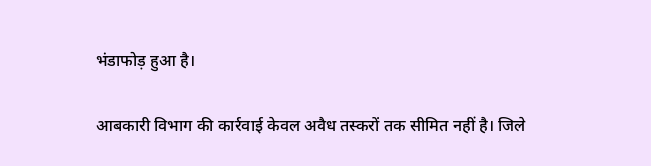भंडाफोड़ हुआ है।

आबकारी विभाग की कार्रवाई केवल अवैध तस्करों तक सीमित नहीं है। जिले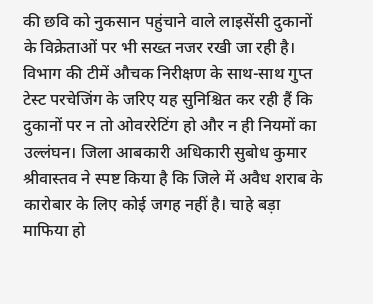की छवि को नुकसान पहुंचाने वाले लाइसेंसी दुकानों के विक्रेताओं पर भी सख्त नजर रखी जा रही है। विभाग की टीमें औचक निरीक्षण के साथ-साथ गुप्त टेस्ट परचेजिंग के जरिए यह सुनिश्चित कर रही हैं कि दुकानों पर न तो ओवररेटिंग हो और न ही नियमों का उल्लंघन। जिला आबकारी अधिकारी सुबोध कुमार श्रीवास्तव ने स्पष्ट किया है कि जिले में अवैध शराब के कारोबार के लिए कोई जगह नहीं है। चाहे बड़ा माफिया हो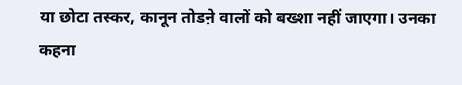या छोटा तस्कर, कानून तोडऩे वालों को बख्शा नहीं जाएगा। उनका कहना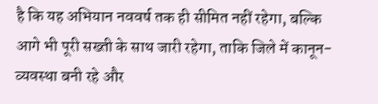है कि यह अभियान नववर्ष तक ही सीमित नहीं रहेगा, बल्कि आगे भी पूरी सख्ती के साथ जारी रहेगा, ताकि जिले में कानून-व्यवस्था बनी रहे और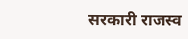सरकारी राजस्व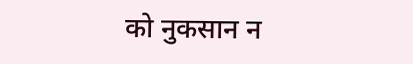को नुकसान न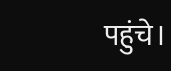पहुंचे।